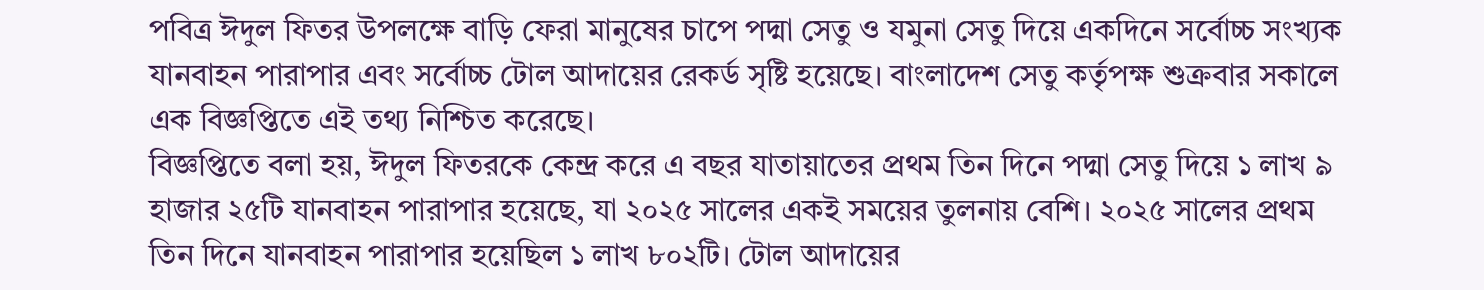পবিত্র ঈদুল ফিতর উপলক্ষে বাড়ি ফেরা মানুষের চাপে পদ্মা সেতু ও যমুনা সেতু দিয়ে একদিনে সর্বোচ্চ সংখ্যক যানবাহন পারাপার এবং সর্বোচ্চ টোল আদায়ের রেকর্ড সৃষ্টি হয়েছে। বাংলাদেশ সেতু কর্তৃপক্ষ শুক্রবার সকালে এক বিজ্ঞপ্তিতে এই তথ্য নিশ্চিত করেছে।
বিজ্ঞপ্তিতে বলা হয়, ঈদুল ফিতরকে কেন্দ্র করে এ বছর যাতায়াতের প্রথম তিন দিনে পদ্মা সেতু দিয়ে ১ লাখ ৯ হাজার ২৫টি যানবাহন পারাপার হয়েছে, যা ২০২৫ সালের একই সময়ের তুলনায় বেশি। ২০২৫ সালের প্রথম তিন দিনে যানবাহন পারাপার হয়েছিল ১ লাখ ৮০২টি। টোল আদায়ের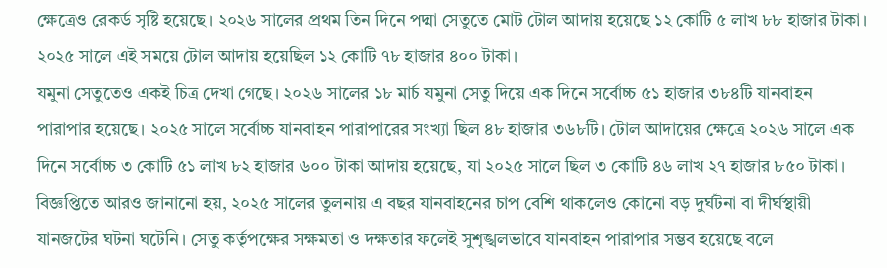ক্ষেত্রেও রেকর্ড সৃষ্টি হয়েছে। ২০২৬ সালের প্রথম তিন দিনে পদ্মা সেতুতে মোট টোল আদায় হয়েছে ১২ কোটি ৫ লাখ ৮৮ হাজার টাকা। ২০২৫ সালে এই সময়ে টোল আদায় হয়েছিল ১২ কোটি ৭৮ হাজার ৪০০ টাকা।
যমুনা সেতুতেও একই চিত্র দেখা গেছে। ২০২৬ সালের ১৮ মার্চ যমুনা সেতু দিয়ে এক দিনে সর্বোচ্চ ৫১ হাজার ৩৮৪টি যানবাহন পারাপার হয়েছে। ২০২৫ সালে সর্বোচ্চ যানবাহন পারাপারের সংখ্যা ছিল ৪৮ হাজার ৩৬৮টি। টোল আদায়ের ক্ষেত্রে ২০২৬ সালে এক দিনে সর্বোচ্চ ৩ কোটি ৫১ লাখ ৮২ হাজার ৬০০ টাকা আদায় হয়েছে, যা ২০২৫ সালে ছিল ৩ কোটি ৪৬ লাখ ২৭ হাজার ৮৫০ টাকা।
বিজ্ঞপ্তিতে আরও জানানো হয়, ২০২৫ সালের তুলনায় এ বছর যানবাহনের চাপ বেশি থাকলেও কোনো বড় দুর্ঘটনা বা দীর্ঘস্থায়ী যানজটের ঘটনা ঘটেনি। সেতু কর্তৃপক্ষের সক্ষমতা ও দক্ষতার ফলেই সুশৃঙ্খলভাবে যানবাহন পারাপার সম্ভব হয়েছে বলে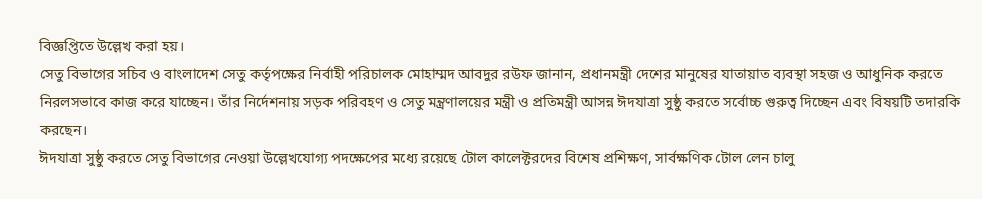বিজ্ঞপ্তিতে উল্লেখ করা হয়।
সেতু বিভাগের সচিব ও বাংলাদেশ সেতু কর্তৃপক্ষের নির্বাহী পরিচালক মোহাম্মদ আবদুর রউফ জানান, প্রধানমন্ত্রী দেশের মানুষের যাতায়াত ব্যবস্থা সহজ ও আধুনিক করতে নিরলসভাবে কাজ করে যাচ্ছেন। তাঁর নির্দেশনায় সড়ক পরিবহণ ও সেতু মন্ত্রণালয়ের মন্ত্রী ও প্রতিমন্ত্রী আসন্ন ঈদযাত্রা সুষ্ঠু করতে সর্বোচ্চ গুরুত্ব দিচ্ছেন এবং বিষয়টি তদারকি করছেন।
ঈদযাত্রা সুষ্ঠু করতে সেতু বিভাগের নেওয়া উল্লেখযোগ্য পদক্ষেপের মধ্যে রয়েছে টোল কালেক্টরদের বিশেষ প্রশিক্ষণ, সার্বক্ষণিক টোল লেন চালু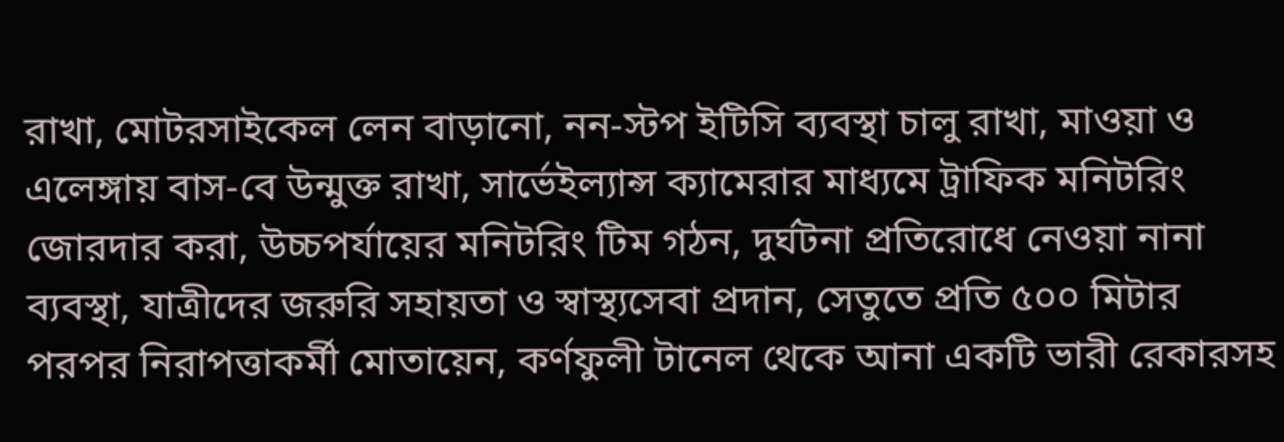রাখা, মোটরসাইকেল লেন বাড়ানো, নন-স্টপ ইটিসি ব্যবস্থা চালু রাখা, মাওয়া ও এলেঙ্গায় বাস-বে উন্মুক্ত রাখা, সার্ভেইল্যান্স ক্যামেরার মাধ্যমে ট্রাফিক মনিটরিং জোরদার করা, উচ্চপর্যায়ের মনিটরিং টিম গঠন, দুর্ঘটনা প্রতিরোধে নেওয়া নানা ব্যবস্থা, যাত্রীদের জরুরি সহায়তা ও স্বাস্থ্যসেবা প্রদান, সেতুতে প্রতি ৫০০ মিটার পরপর নিরাপত্তাকর্মী মোতায়েন, কর্ণফুলী টানেল থেকে আনা একটি ভারী রেকারসহ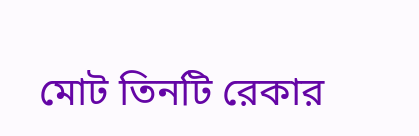মোট তিনটি রেকার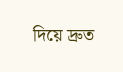দিয়ে দ্রুত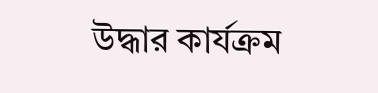উদ্ধার কার্যক্রম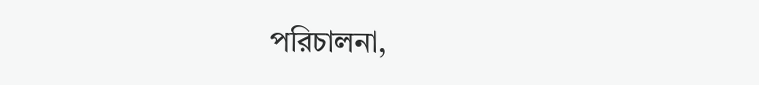পরিচালনা,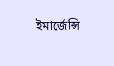ইমার্জেন্সি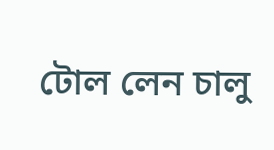টোল লেন চালু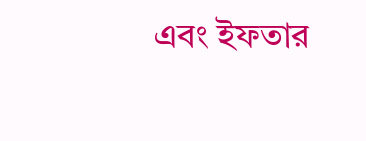এবং ইফতার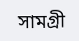সামগ্রী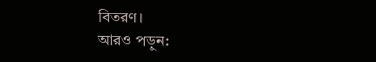বিতরণ।
আরও পড়ুন: